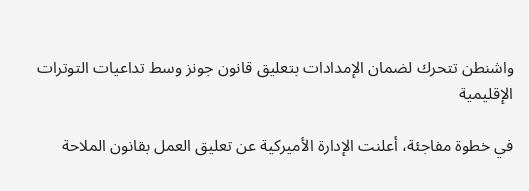واشنطن تتحرك لضمان الإمدادات بتعليق قانون جونز وسط تداعيات التوترات الإقليمية

في خطوة مفاجئة، أعلنت الإدارة الأميركية عن تعليق العمل بقانون الملاحة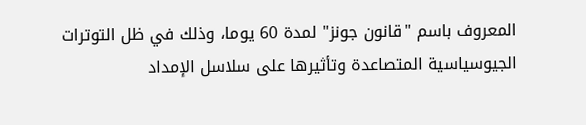المعروف باسم "قانون جونز" لمدة 60 يوما، وذلك في ظل التوترات الجيوسياسية المتصاعدة وتأثيرها على سلاسل الإمداد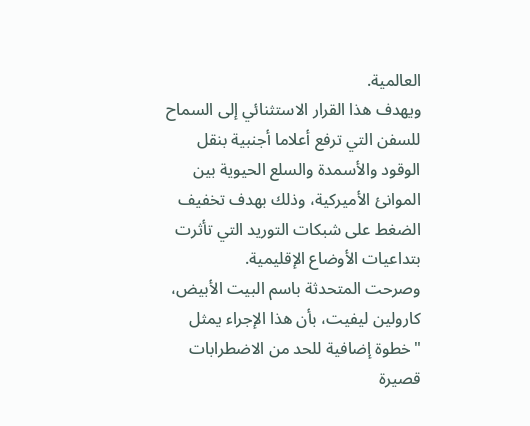العالمية.
ويهدف هذا القرار الاستثنائي إلى السماح للسفن التي ترفع أعلاما أجنبية بنقل الوقود والأسمدة والسلع الحيوية بين الموانئ الأميركية، وذلك بهدف تخفيف الضغط على شبكات التوريد التي تأثرت بتداعيات الأوضاع الإقليمية.
وصرحت المتحدثة باسم البيت الأبيض، كارولين ليفيت، بأن هذا الإجراء يمثل "خطوة إضافية للحد من الاضطرابات قصيرة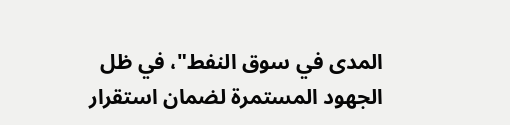المدى في سوق النفط"، في ظل الجهود المستمرة لضمان استقرار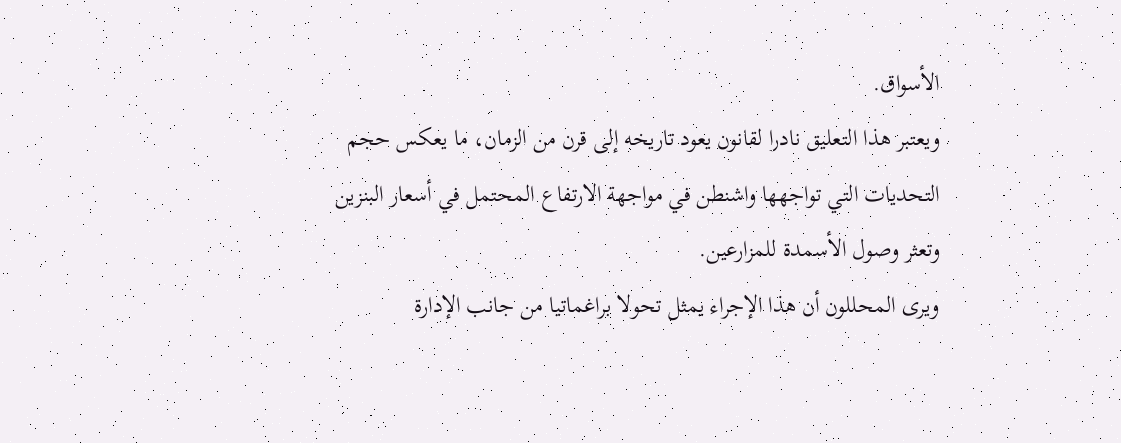الأسواق.
ويعتبر هذا التعليق نادرا لقانون يعود تاريخه إلى قرن من الزمان، ما يعكس حجم التحديات التي تواجهها واشنطن في مواجهة الارتفاع المحتمل في أسعار البنزين وتعثر وصول الأسمدة للمزارعين.
ويرى المحللون أن هذا الإجراء يمثل تحولا براغماتيا من جانب الإدارة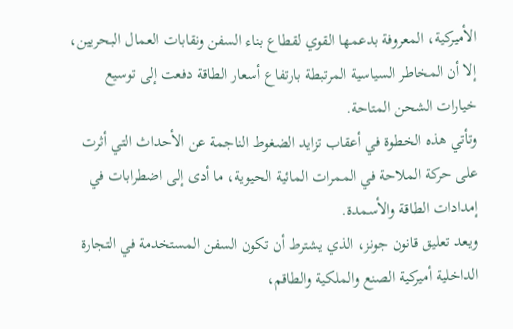الأميركية، المعروفة بدعمها القوي لقطاع بناء السفن ونقابات العمال البحريين، إلا أن المخاطر السياسية المرتبطة بارتفاع أسعار الطاقة دفعت إلى توسيع خيارات الشحن المتاحة.
وتأتي هذه الخطوة في أعقاب تزايد الضغوط الناجمة عن الأحداث التي أثرت على حركة الملاحة في الممرات المائية الحيوية، ما أدى إلى اضطرابات في إمدادات الطاقة والأسمدة.
ويعد تعليق قانون جونز، الذي يشترط أن تكون السفن المستخدمة في التجارة الداخلية أميركية الصنع والملكية والطاقم،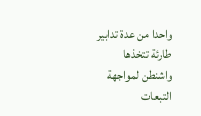واحدا من عدة تدابير طارئة تتخذها واشنطن لمواجهة التبعات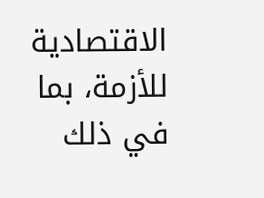الاقتصادية للأزمة، بما في ذلك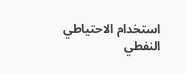استخدام الاحتياطي النفطي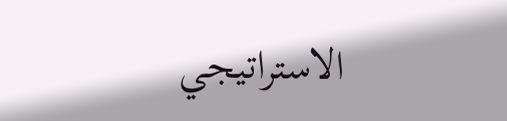الاستراتيجي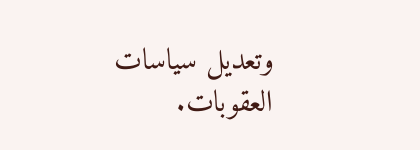وتعديل سياسات العقوبات.